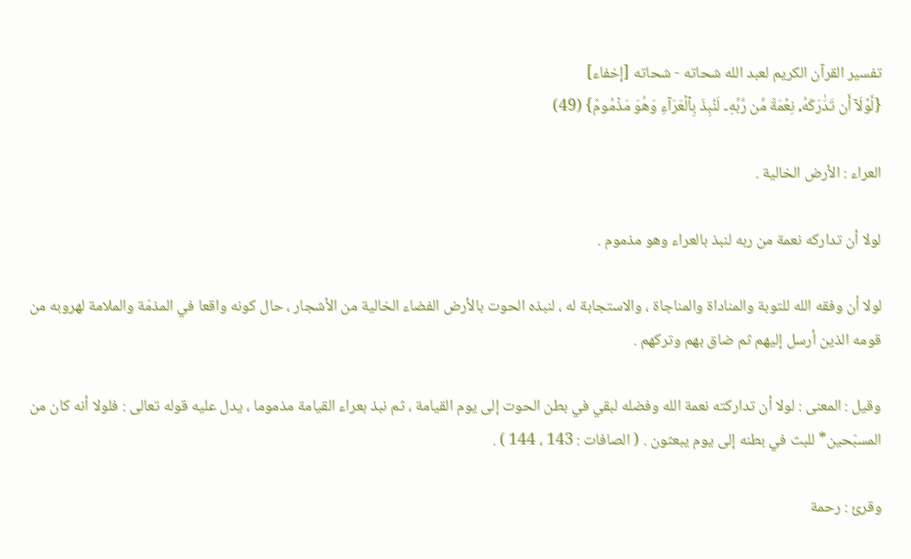تفسير القرآن الكريم لعبد الله شحاته - شحاته [إخفاء]
{لَّوۡلَآ أَن تَدَٰرَكَهُۥ نِعۡمَةٞ مِّن رَّبِّهِۦ لَنُبِذَ بِٱلۡعَرَآءِ وَهُوَ مَذۡمُومٞ} (49)

العراء : الأرض الخالية .

لولا أن تداركه نعمة من ربه لنبذ بالعراء وهو مذموم .

لولا أن وفقه الله للتوبة والمناداة والمناجاة ، والاستجابة له ، لنبذه الحوت بالأرض الفضاء الخالية من الأشجار ، حال كونه واقعا في المذمّة والملامة لهروبه من قومه الذين أرسل إليهم ثم ضاق بهم وتركهم .

وقيل : المعنى : لولا أن تداركته نعمة الله وفضله لبقي في بطن الحوت إلى يوم القيامة ، ثم نبذ بعراء القيامة مذموما ، يدل عليه قوله تعالى : فلولا أنه كان من المسبّحين* للبث في بطنه إلى يوم يبعثون . ( الصافات : 143 ، 144 ) .

وقرئ : رحمة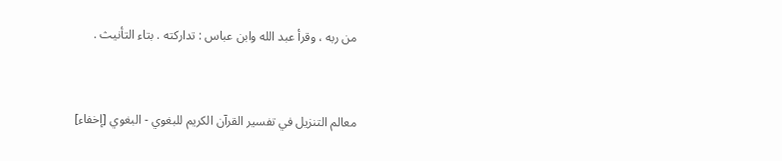من ربه ، وقرأ عبد الله وابن عباس : تداركته . بتاء التأنيث .


معالم التنزيل في تفسير القرآن الكريم للبغوي - البغوي [إخفاء]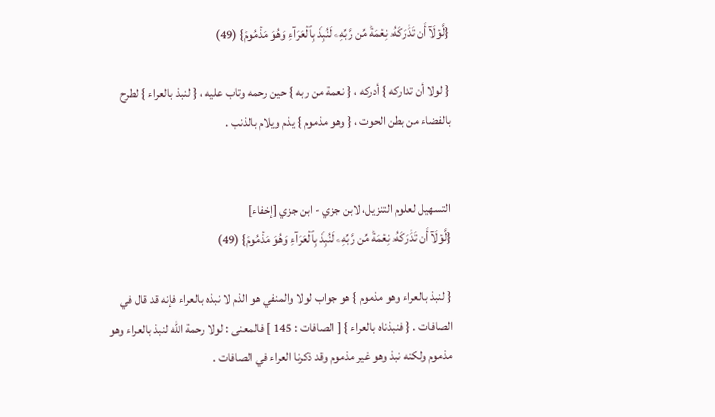{لَّوۡلَآ أَن تَدَٰرَكَهُۥ نِعۡمَةٞ مِّن رَّبِّهِۦ لَنُبِذَ بِٱلۡعَرَآءِ وَهُوَ مَذۡمُومٞ} (49)

{ لولا أن تداركه } أدركه ، { نعمة من ربه } حين رحمه وتاب عليه ، { لنبذ بالعراء } لطرح بالفضاء من بطن الحوت ، { وهو مذموم } يذم ويلام بالذنب .


التسهيل لعلوم التنزيل، لابن جزي - ابن جزي [إخفاء]
{لَّوۡلَآ أَن تَدَٰرَكَهُۥ نِعۡمَةٞ مِّن رَّبِّهِۦ لَنُبِذَ بِٱلۡعَرَآءِ وَهُوَ مَذۡمُومٞ} (49)

{ لنبذ بالعراء وهو مذموم } هو جواب لولا والمنفي هو الذم لا نبذه بالعراء فإنه قد قال في الصافات . { فنبذناه بالعراء } [ الصافات : 145 ] فالمعنى : لولا رحمة الله لنبذ بالعراء وهو مذموم ولكنه نبذ وهو غير مذموم وقد ذكرنا العراء في الصافات .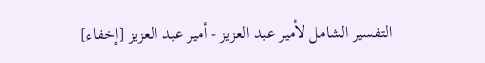التفسير الشامل لأمير عبد العزيز - أمير عبد العزيز [إخفاء]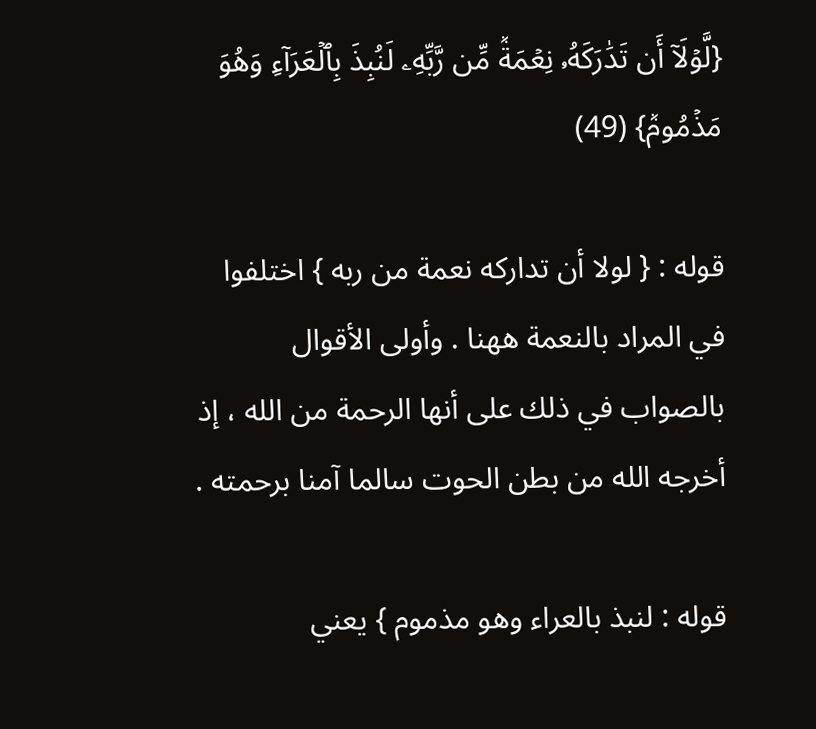{لَّوۡلَآ أَن تَدَٰرَكَهُۥ نِعۡمَةٞ مِّن رَّبِّهِۦ لَنُبِذَ بِٱلۡعَرَآءِ وَهُوَ مَذۡمُومٞ} (49)

قوله : { لولا أن تداركه نعمة من ربه } اختلفوا في المراد بالنعمة ههنا . وأولى الأقوال بالصواب في ذلك على أنها الرحمة من الله ، إذ أخرجه الله من بطن الحوت سالما آمنا برحمته .

قوله : لنبذ بالعراء وهو مذموم } يعني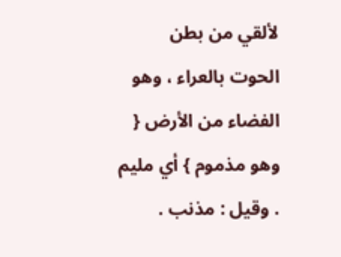لألقي من بطن الحوت بالعراء ، وهو الفضاء من الأرض { وهو مذموم } أي مليم . وقيل : مذنب .